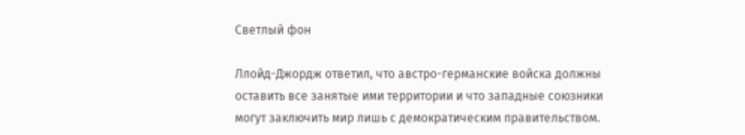Светлый фон

Ллойд-Джордж ответил, что австро-германские войска должны оставить все занятые ими территории и что западные союзники могут заключить мир лишь с демократическим правительством.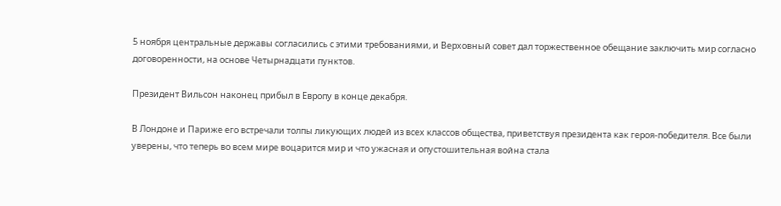5 ноября центральные державы согласились с этими требованиями, и Верховный совет дал торжественное обещание заключить мир согласно договоренности, на основе Четырнадцати пунктов.

Президент Вильсон наконец прибыл в Европу в конце декабря.

В Лондоне и Париже его встречали толпы ликующих людей из всех классов общества, приветствуя президента как героя-победителя. Все были уверены, что теперь во всем мире воцарится мир и что ужасная и опустошительная война стала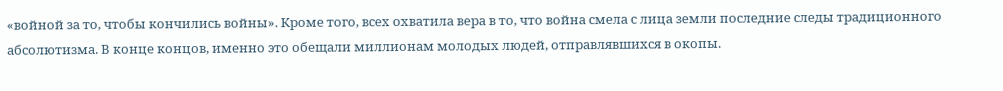«войной за то, чтобы кончились войны». Кроме того, всех охватила вера в то, что война смела с лица земли последние следы традиционного абсолютизма. В конце концов, именно это обещали миллионам молодых людей, отправлявшихся в окопы.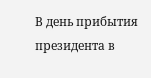В день прибытия президента в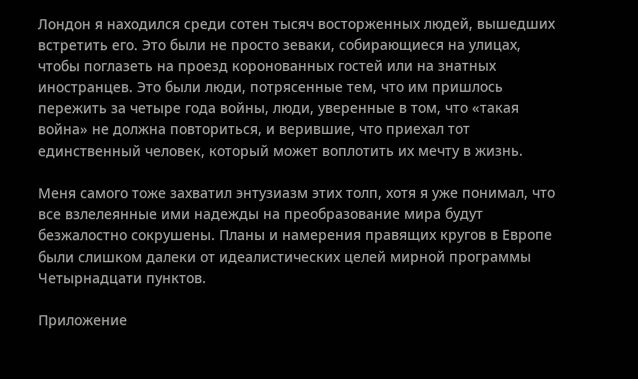Лондон я находился среди сотен тысяч восторженных людей, вышедших встретить его. Это были не просто зеваки, собирающиеся на улицах, чтобы поглазеть на проезд коронованных гостей или на знатных иностранцев. Это были люди, потрясенные тем, что им пришлось пережить за четыре года войны, люди, уверенные в том, что «такая война» не должна повториться, и верившие, что приехал тот единственный человек, который может воплотить их мечту в жизнь.

Меня самого тоже захватил энтузиазм этих толп, хотя я уже понимал, что все взлелеянные ими надежды на преобразование мира будут безжалостно сокрушены. Планы и намерения правящих кругов в Европе были слишком далеки от идеалистических целей мирной программы Четырнадцати пунктов.

Приложение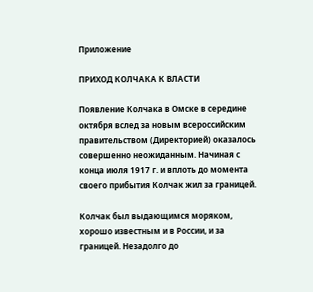Приложение

ПРИХОД КОЛЧАКА К ВЛАСТИ

Появление Колчака в Омске в середине октября вслед за новым всероссийским правительством (Директорией) оказалось совершенно неожиданным. Начиная с конца июля 1917 г. и вплоть до момента своего прибытия Колчак жил за границей.

Колчак был выдающимся моряком, хорошо известным и в России, и за границей. Незадолго до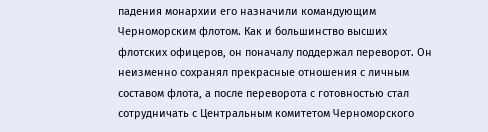падения монархии его назначили командующим Черноморским флотом. Как и большинство высших флотских офицеров, он поначалу поддержал переворот. Он неизменно сохранял прекрасные отношения с личным составом флота, а после переворота с готовностью стал сотрудничать с Центральным комитетом Черноморского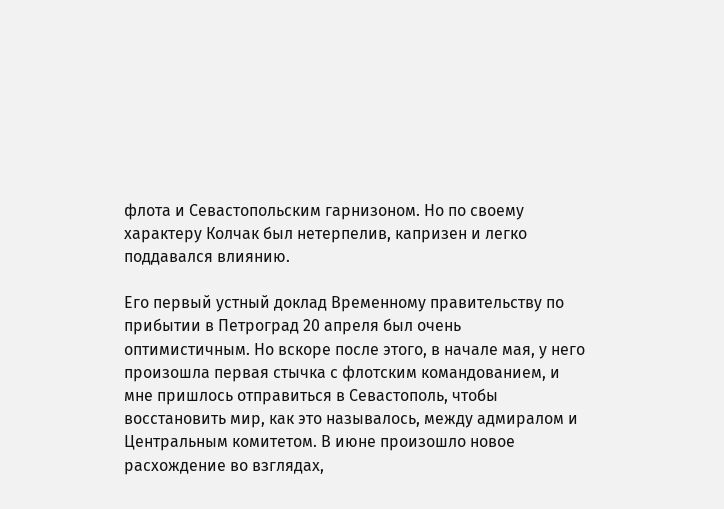флота и Севастопольским гарнизоном. Но по своему характеру Колчак был нетерпелив, капризен и легко поддавался влиянию.

Его первый устный доклад Временному правительству по прибытии в Петроград 20 апреля был очень оптимистичным. Но вскоре после этого, в начале мая, у него произошла первая стычка с флотским командованием, и мне пришлось отправиться в Севастополь, чтобы восстановить мир, как это называлось, между адмиралом и Центральным комитетом. В июне произошло новое расхождение во взглядах,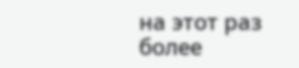на этот раз более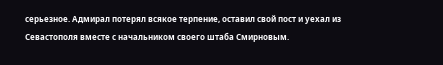серьезное. Адмирал потерял всякое терпение, оставил свой пост и уехал из Севастополя вместе с начальником своего штаба Смирновым.